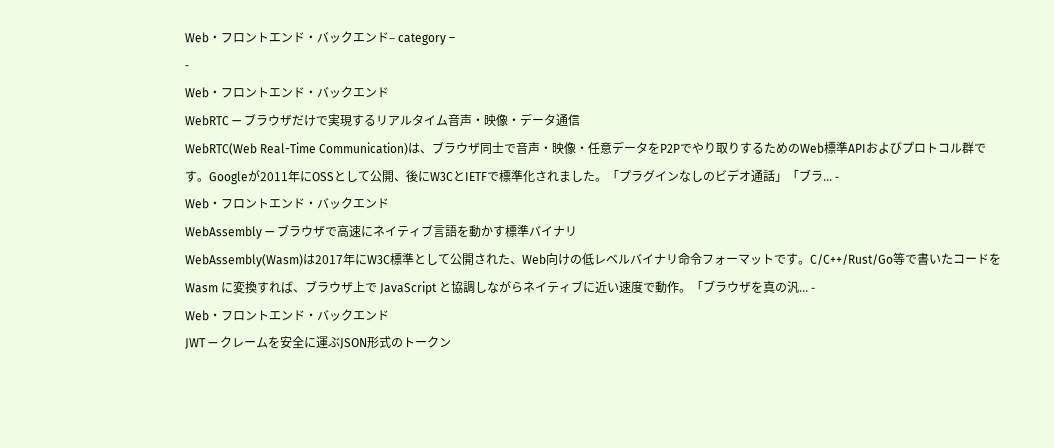Web・フロントエンド・バックエンド– category –
-
Web・フロントエンド・バックエンド
WebRTC — ブラウザだけで実現するリアルタイム音声・映像・データ通信
WebRTC(Web Real-Time Communication)は、ブラウザ同士で音声・映像・任意データをP2Pでやり取りするためのWeb標準APIおよびプロトコル群です。Googleが2011年にOSSとして公開、後にW3CとIETFで標準化されました。「プラグインなしのビデオ通話」「ブラ... -
Web・フロントエンド・バックエンド
WebAssembly — ブラウザで高速にネイティブ言語を動かす標準バイナリ
WebAssembly(Wasm)は2017年にW3C標準として公開された、Web向けの低レベルバイナリ命令フォーマットです。C/C++/Rust/Go等で書いたコードを Wasm に変換すれば、ブラウザ上で JavaScript と協調しながらネイティブに近い速度で動作。「ブラウザを真の汎... -
Web・フロントエンド・バックエンド
JWT — クレームを安全に運ぶJSON形式のトークン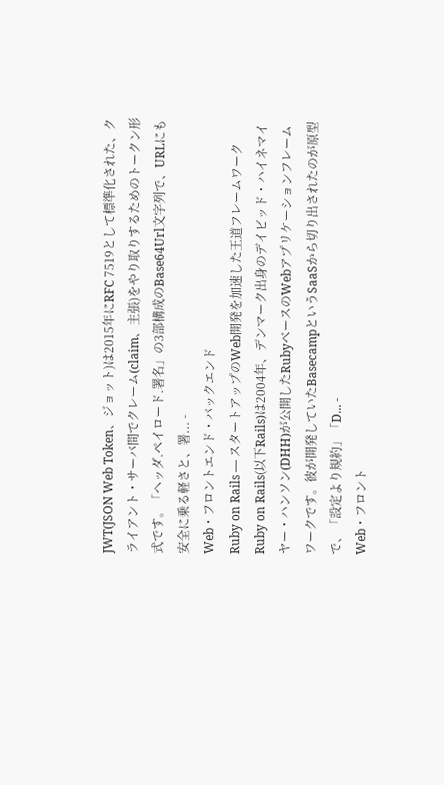JWT(JSON Web Token、ジョット)は2015年にRFC 7519として標準化された、クライアント・サーバ間でクレーム(claim、主張)をやり取りするためのトークン形式です。「ヘッダ.ペイロード.署名」の3部構成のBase64Url文字列で、URLにも安全に乗る軽さと、署... -
Web・フロントエンド・バックエンド
Ruby on Rails — スタートアップのWeb開発を加速した王道フレームワーク
Ruby on Rails(以下Rails)は2004年、デンマーク出身のデイビッド・ハイネマイヤー・ハンソン(DHH)が公開したRubyベースのWebアプリケーションフレームワークです。彼が開発していたBasecampというSaaSから切り出されたのが原型で、「設定より規約」「D... -
Web・フロント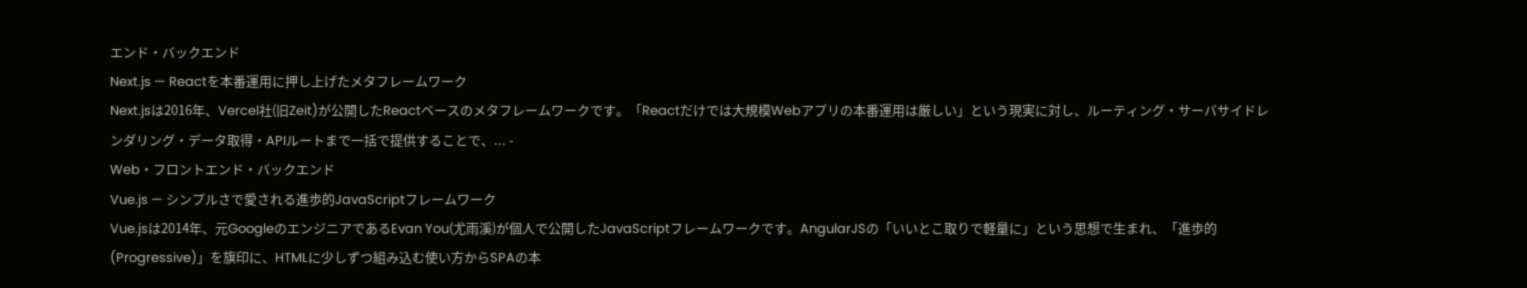エンド・バックエンド
Next.js — Reactを本番運用に押し上げたメタフレームワーク
Next.jsは2016年、Vercel社(旧Zeit)が公開したReactベースのメタフレームワークです。「Reactだけでは大規模Webアプリの本番運用は厳しい」という現実に対し、ルーティング・サーバサイドレンダリング・データ取得・APIルートまで一括で提供することで、... -
Web・フロントエンド・バックエンド
Vue.js — シンプルさで愛される進歩的JavaScriptフレームワーク
Vue.jsは2014年、元GoogleのエンジニアであるEvan You(尤雨溪)が個人で公開したJavaScriptフレームワークです。AngularJSの「いいとこ取りで軽量に」という思想で生まれ、「進歩的(Progressive)」を旗印に、HTMLに少しずつ組み込む使い方からSPAの本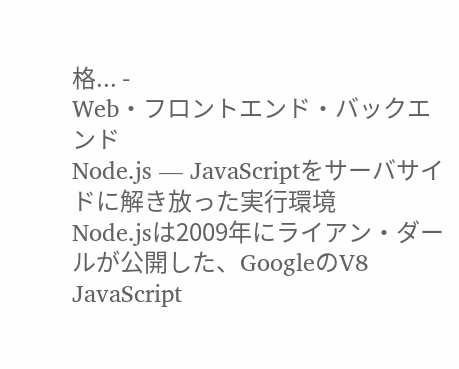格... -
Web・フロントエンド・バックエンド
Node.js — JavaScriptをサーバサイドに解き放った実行環境
Node.jsは2009年にライアン・ダールが公開した、GoogleのV8 JavaScript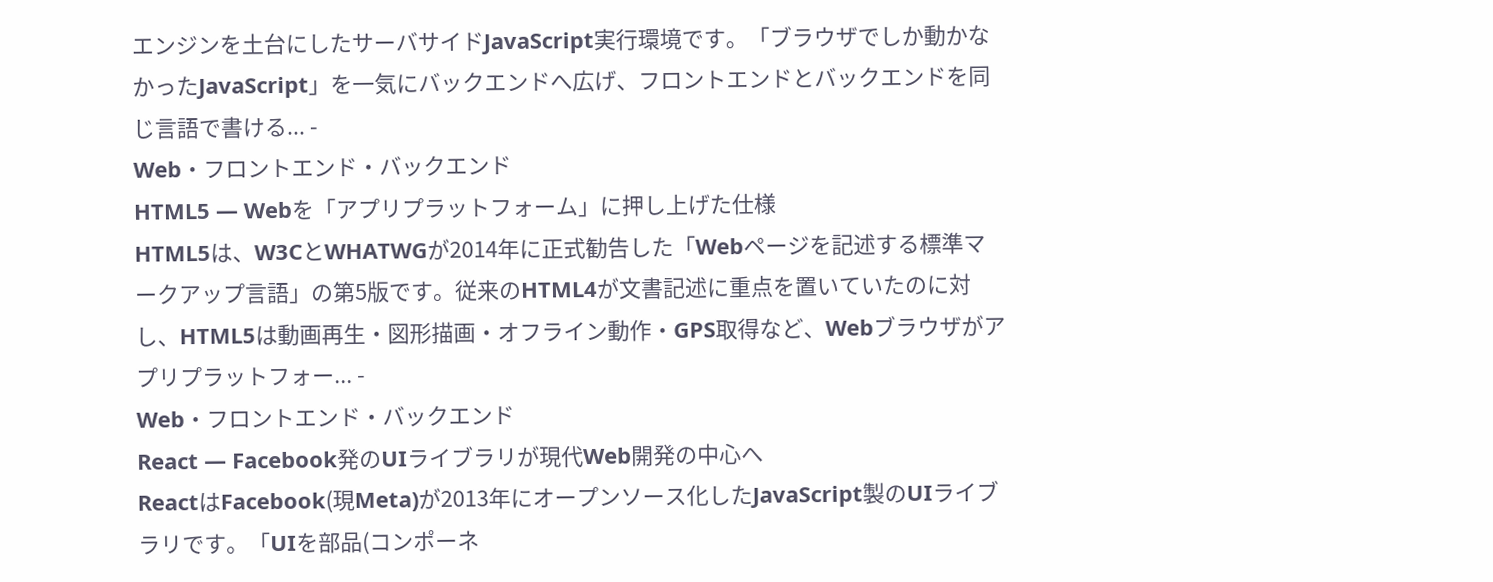エンジンを土台にしたサーバサイドJavaScript実行環境です。「ブラウザでしか動かなかったJavaScript」を一気にバックエンドへ広げ、フロントエンドとバックエンドを同じ言語で書ける... -
Web・フロントエンド・バックエンド
HTML5 — Webを「アプリプラットフォーム」に押し上げた仕様
HTML5は、W3CとWHATWGが2014年に正式勧告した「Webページを記述する標準マークアップ言語」の第5版です。従来のHTML4が文書記述に重点を置いていたのに対し、HTML5は動画再生・図形描画・オフライン動作・GPS取得など、Webブラウザがアプリプラットフォー... -
Web・フロントエンド・バックエンド
React — Facebook発のUIライブラリが現代Web開発の中心へ
ReactはFacebook(現Meta)が2013年にオープンソース化したJavaScript製のUIライブラリです。「UIを部品(コンポーネ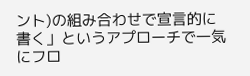ント)の組み合わせで宣言的に書く」というアプローチで一気にフロ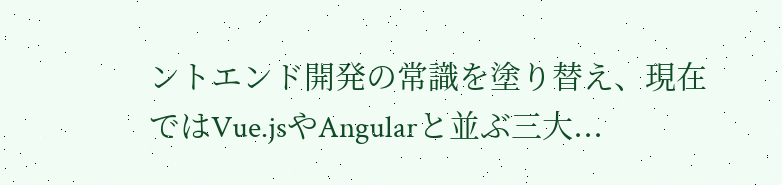ントエンド開発の常識を塗り替え、現在ではVue.jsやAngularと並ぶ三大...